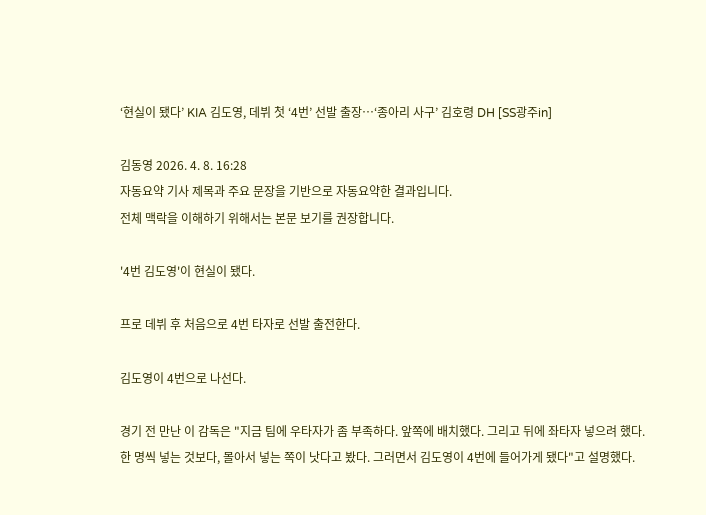‘현실이 됐다’ KIA 김도영, 데뷔 첫 ‘4번’ 선발 출장…‘종아리 사구’ 김호령 DH [SS광주in]

김동영 2026. 4. 8. 16:28
자동요약 기사 제목과 주요 문장을 기반으로 자동요약한 결과입니다.
전체 맥락을 이해하기 위해서는 본문 보기를 권장합니다.

'4번 김도영'이 현실이 됐다.

프로 데뷔 후 처음으로 4번 타자로 선발 출전한다.

김도영이 4번으로 나선다.

경기 전 만난 이 감독은 "지금 팀에 우타자가 좀 부족하다. 앞쪽에 배치했다. 그리고 뒤에 좌타자 넣으려 했다. 한 명씩 넣는 것보다, 몰아서 넣는 쪽이 낫다고 봤다. 그러면서 김도영이 4번에 들어가게 됐다"고 설명했다.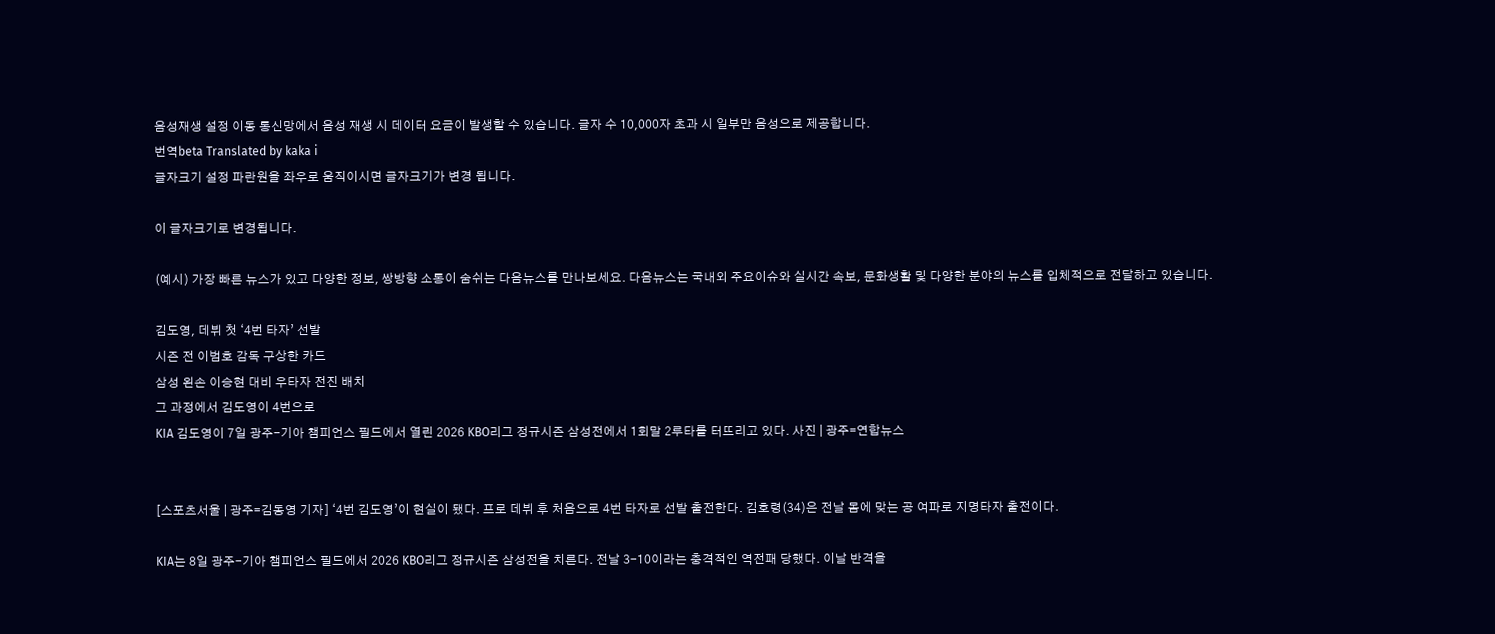음성재생 설정 이동 통신망에서 음성 재생 시 데이터 요금이 발생할 수 있습니다. 글자 수 10,000자 초과 시 일부만 음성으로 제공합니다.
번역beta Translated by kaka i
글자크기 설정 파란원을 좌우로 움직이시면 글자크기가 변경 됩니다.

이 글자크기로 변경됩니다.

(예시) 가장 빠른 뉴스가 있고 다양한 정보, 쌍방향 소통이 숨쉬는 다음뉴스를 만나보세요. 다음뉴스는 국내외 주요이슈와 실시간 속보, 문화생활 및 다양한 분야의 뉴스를 입체적으로 전달하고 있습니다.

김도영, 데뷔 첫 ‘4번 타자’ 선발
시즌 전 이범호 감독 구상한 카드
삼성 왼손 이승현 대비 우타자 전진 배치
그 과정에서 김도영이 4번으로
KIA 김도영이 7일 광주-기아 챔피언스 필드에서 열린 2026 KBO리그 정규시즌 삼성전에서 1회말 2루타를 터뜨리고 있다. 사진 | 광주=연합뉴스


[스포츠서울 | 광주=김동영 기자] ‘4번 김도영’이 현실이 됐다. 프로 데뷔 후 처음으로 4번 타자로 선발 출전한다. 김호령(34)은 전날 몸에 맞는 공 여파로 지명타자 출전이다.

KIA는 8일 광주-기아 챔피언스 필드에서 2026 KBO리그 정규시즌 삼성전을 치른다. 전날 3-10이라는 충격적인 역전패 당했다. 이날 반격을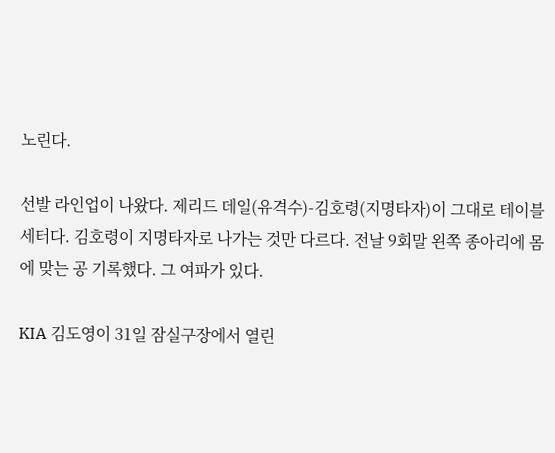노린다.

선발 라인업이 나왔다. 제리드 데일(유격수)-김호령(지명타자)이 그대로 테이블 세터다. 김호령이 지명타자로 나가는 것만 다르다. 전날 9회말 왼쪽 종아리에 몸에 맞는 공 기록했다. 그 여파가 있다.

KIA 김도영이 31일 잠실구장에서 열린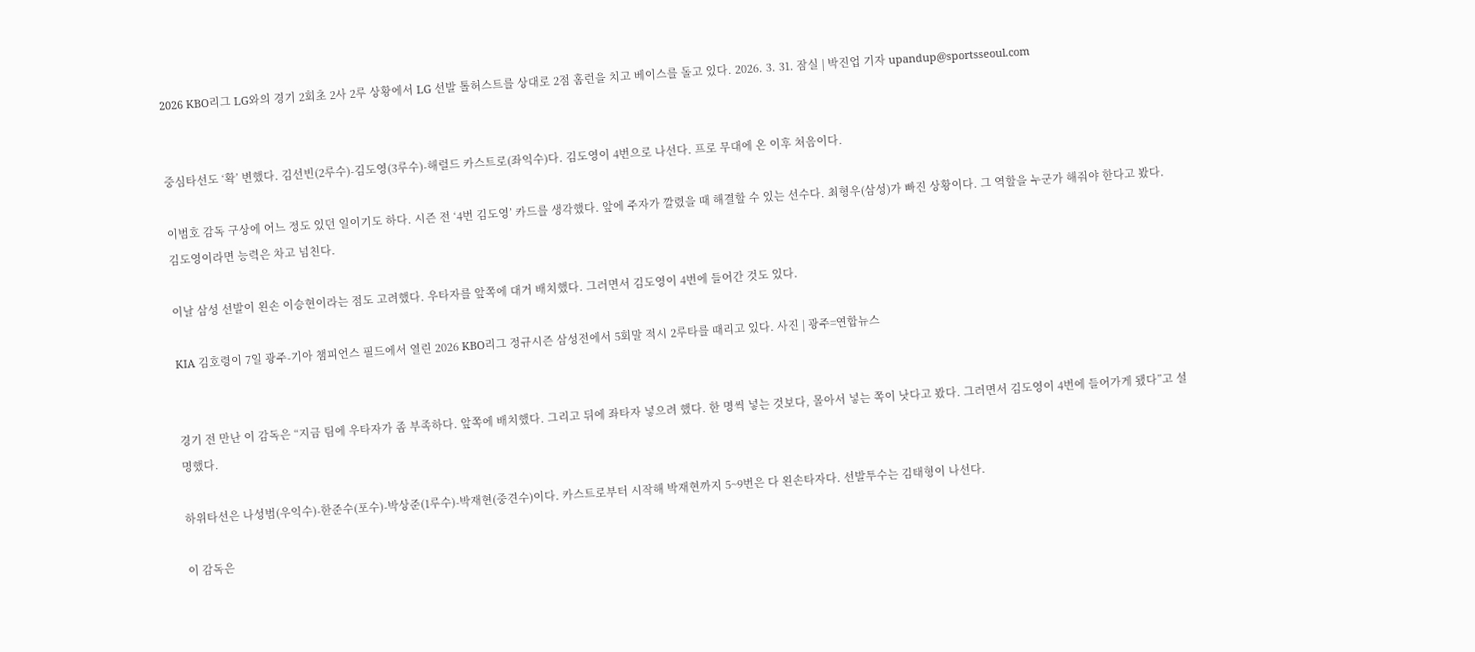2026 KBO리그 LG와의 경기 2회초 2사 2루 상황에서 LG 선발 톨허스트를 상대로 2점 홈런을 치고 베이스를 돌고 있다. 2026. 3. 31. 잠실 | 박진업 기자 upandup@sportsseoul.com


중심타선도 ‘확’ 변했다. 김선빈(2루수)-김도영(3루수)-해럴드 카스트로(좌익수)다. 김도영이 4번으로 나선다. 프로 무대에 온 이후 처음이다.

이범호 감독 구상에 어느 정도 있던 일이기도 하다. 시즌 전 ‘4번 김도영’ 카드를 생각했다. 앞에 주자가 깔렸을 때 해결할 수 있는 선수다. 최형우(삼성)가 빠진 상황이다. 그 역할을 누군가 해줘야 한다고 봤다. 김도영이라면 능력은 차고 넘친다.

이날 삼성 선발이 왼손 이승현이라는 점도 고려했다. 우타자를 앞쪽에 대거 배치했다. 그러면서 김도영이 4번에 들어간 것도 있다.

KIA 김호령이 7일 광주-기아 챔피언스 필드에서 열린 2026 KBO리그 정규시즌 삼성전에서 5회말 적시 2루타를 때리고 있다. 사진 | 광주=연합뉴스


경기 전 만난 이 감독은 “지금 팀에 우타자가 좀 부족하다. 앞쪽에 배치했다. 그리고 뒤에 좌타자 넣으려 했다. 한 명씩 넣는 것보다, 몰아서 넣는 쪽이 낫다고 봤다. 그러면서 김도영이 4번에 들어가게 됐다”고 설명했다.

하위타선은 나성범(우익수)-한준수(포수)-박상준(1루수)-박재현(중견수)이다. 카스트로부터 시작해 박재현까지 5~9번은 다 왼손타자다. 선발투수는 김태형이 나선다.

이 감독은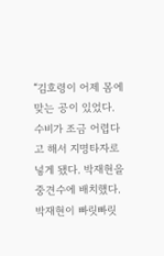“김호령이 어제 몸에 맞는 공이 있었다. 수비가 조금 어렵다고 해서 지명타자로 넣게 됐다. 박재현을 중견수에 배치했다. 박재현이 빠릿빠릿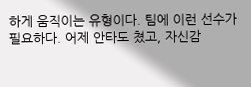하게 움직이는 유형이다. 팀에 이런 선수가 필요하다. 어제 안타도 쳤고, 자신감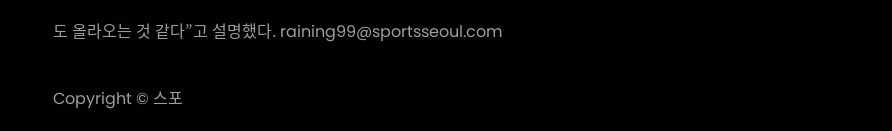도 올라오는 것 같다”고 설명했다. raining99@sportsseoul.com

Copyright © 스포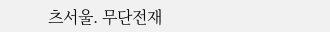츠서울. 무단전재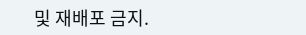및 재배포 금지.